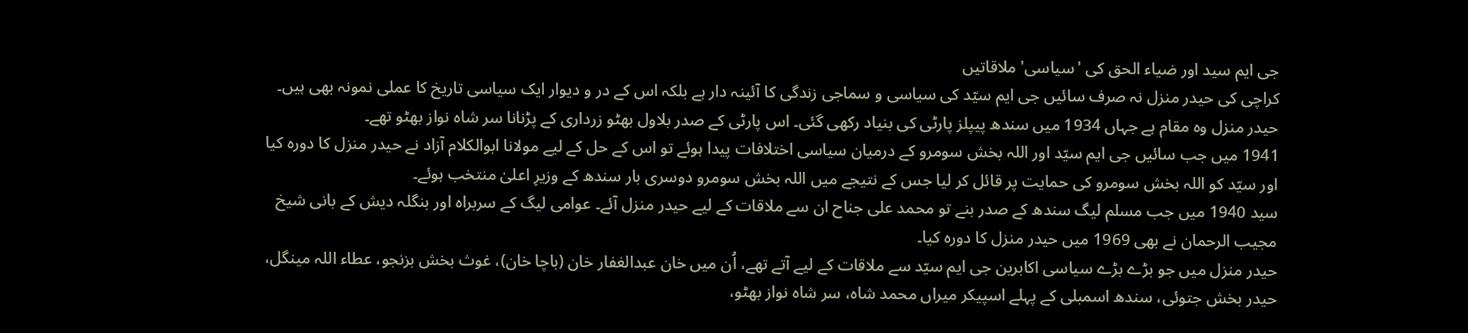جی ایم سید اور ضیاء الحق کی 'سیاسی' ملاقاتیں
کراچی کی حیدر منزل نہ صرف سائیں جی ایم سیّد کی سیاسی و سماجی زندگی کا آئینہ دار ہے بلکہ اس کے در و دیوار ایک سیاسی تاریخ کا عملی نمونہ بھی ہیں۔ حیدر منزل وہ مقام ہے جہاں 1934 میں سندھ پیپلز پارٹی کی بنیاد رکھی گئی۔ اس پارٹی کے صدر بلاول بھٹو زرداری کے پڑنانا سر شاہ نواز بھٹو تھے۔
1941 میں جب سائیں جی ایم سیّد اور اللہ بخش سومرو کے درمیان سیاسی اختلافات پیدا ہوئے تو اس کے حل کے لیے مولانا ابوالکلام آزاد نے حیدر منزل کا دورہ کیا اور سیّد کو اللہ بخش سومرو کی حمایت پر قائل کر لیا جس کے نتیجے میں اللہ بخش سومرو دوسری بار سندھ کے وزیرِ اعلیٰ منتخب ہوئے۔
سید 1940 میں جب مسلم لیگ سندھ کے صدر بنے تو محمد علی جناح ان سے ملاقات کے لیے حیدر منزل آئے۔ عوامی لیگ کے سربراہ اور بنگلہ دیش کے بانی شیخ مجیب الرحمان نے بھی 1969 میں حیدر منزل کا دورہ کیا۔
حیدر منزل میں جو بڑے بڑے سیاسی اکابرین جی ایم سیّد سے ملاقات کے لیے آتے تھے، اُن میں خان عبدالغفار خان (باچا خان)، غوث بخش بزنجو، عطاء اللہ مینگل، حیدر بخش جتوئی، سندھ اسمبلی کے پہلے اسپیکر میراں محمد شاہ، سر شاہ نواز بھٹو،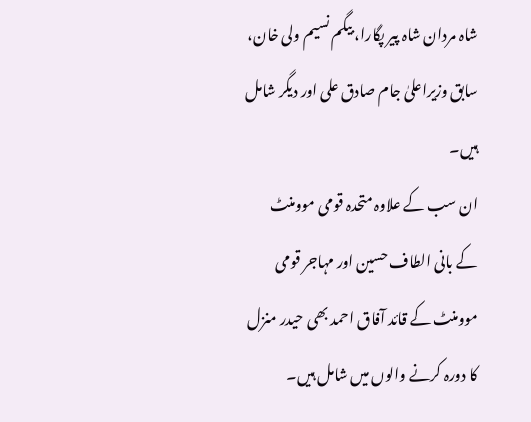شاہ مردان شاہ پیر پگارا، بیگم نسیم ولی خان، سابق وزیراعلیٰ جام صادق علی اور دیگر شامل ہیں۔
ان سب کے علاوہ متحدہ قومی موومنٹ کے بانی الطاف حسین اور مہاجر قومی موومنٹ کے قائد آفاق احمد بھی حیدر منزل کا دورہ کرنے والوں میں شامل ہیں۔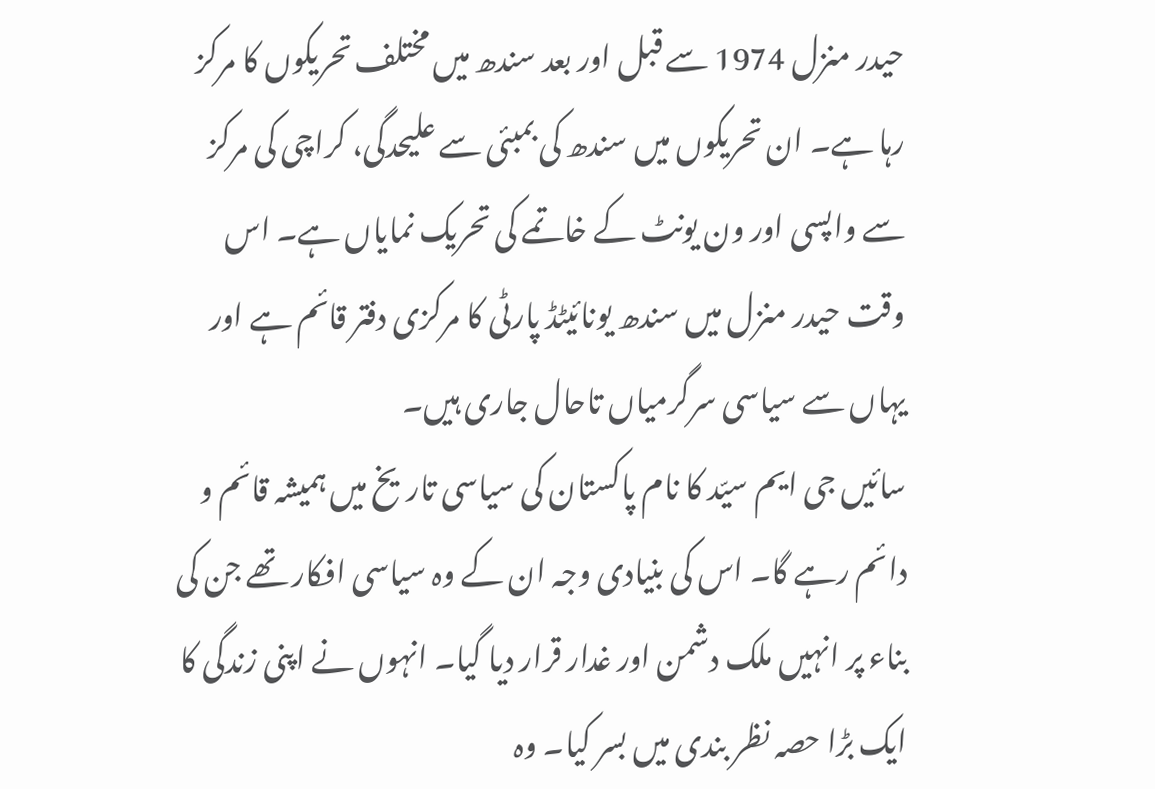حیدر منزل 1974 سے قبل اور بعد سندھ میں مختلف تحریکوں کا مرکز رہا ہے۔ ان تحریکوں میں سندھ کی بمبئی سے علیحدگی، کراچی کی مرکز سے واپسی اور ون یونٹ کے خاتمے کی تحریک نمایاں ہے۔ اس وقت حیدر منزل میں سندھ یونائیٹڈ پارٹی کا مرکزی دفتر قائم ہے اور یہاں سے سیاسی سرگرمیاں تاحال جاری ہیں۔
سائیں جی ایم سیّد کا نام پاکستان کی سیاسی تاریخ میں ہمیشہ قائم و دائم رہے گا۔ اس کی بنیادی وجہ ان کے وہ سیاسی افکار تھے جن کی بناء پر انہیں ملک دشمن اور غدار قرار دیا گیا۔ انہوں نے اپنی زندگی کا ایک بڑا حصہ نظر بندی میں بسر کیا۔ وہ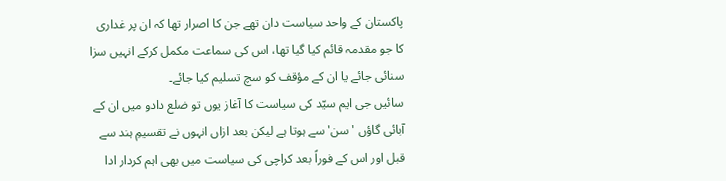پاکستان کے واحد سیاست دان تھے جن کا اصرار تھا کہ ان پر غداری کا جو مقدمہ قائم کیا گیا تھا، اس کی سماعت مکمل کرکے انہیں سزا سنائی جائے یا ان کے مؤقف کو سچ تسلیم کیا جائے۔
سائیں جی ایم سیّد کی سیاست کا آغاز یوں تو ضلع دادو میں ان کے آبائی گاؤں 'سن' سے ہوتا ہے لیکن بعد ازاں انہوں نے تقسیمِ ہند سے قبل اور اس کے فوراً بعد کراچی کی سیاست میں بھی اہم کردار ادا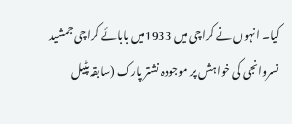کیا۔ انہوں نے کراچی میں 1933میں بابائے کراچی جمشید نسروانجی کی خواہش پر موجودہ نشتر پارک (سابقہ پٹیل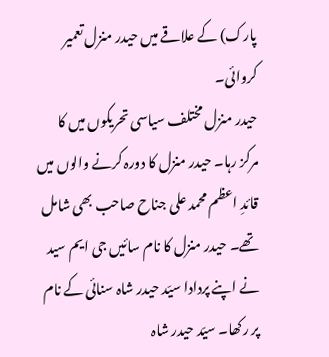پارک) کے علاقے میں حیدر منزل تعمیر کروائی۔
حیدر منزل مختلف سیاسی تحریکوں میں کا مرکز رہا۔ حیدر منزل کا دورہ کرنے والوں میں قائدِ اعظم محمد علی جناح صاحب بھی شامل تھے۔ حیدر منزل کا نام سائیں جی ایم سید نے اپنے پردادا سیّد حیدر شاہ سنائی کے نام پر رکھا۔ سیّد حیدر شاہ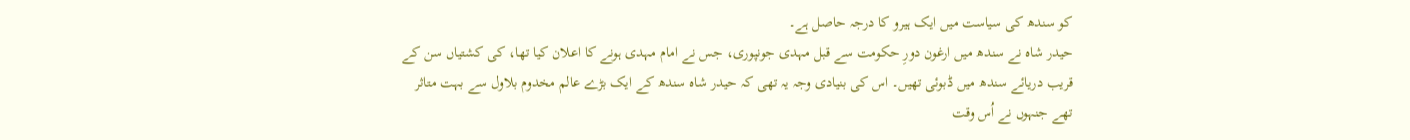کو سندھ کی سیاست میں ایک ہیرو کا درجہ حاصل ہے۔
حیدر شاہ نے سندھ میں ارغون دورِ حکومت سے قبل مہدی جونپوری، جس نے امام مہدی ہونے کا اعلان کیا تھا، کی کشتیاں سن کے قریب دریائے سندھ میں ڈبوئی تھیں۔ اس کی بنیادی وجہ یہ تھی کہ حیدر شاہ سندھ کے ایک بڑے عالم مخدوم بلاول سے بہت متاثر تھے جنہوں نے اُس وقت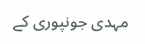مہدی جونپوری کے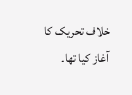خلاف تحریک کا آغاز کیا تھا۔